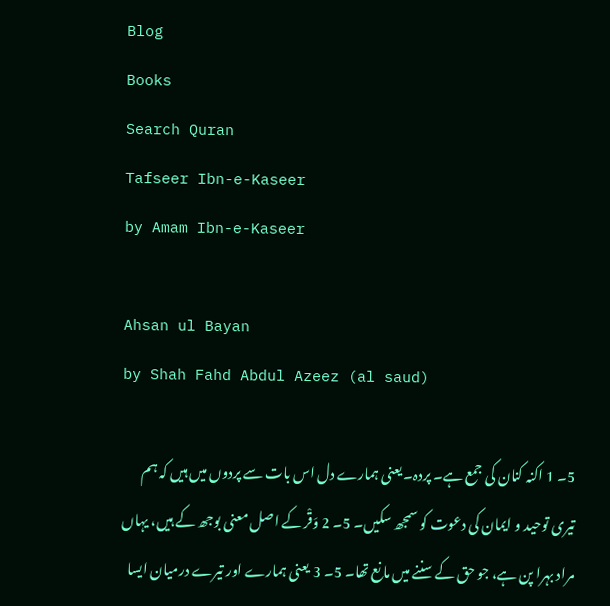Blog
Books
Search Quran
Tafseer Ibn-e-Kaseer
by Amam Ibn-e-Kaseer

Ahsan ul Bayan
by Shah Fahd Abdul Azeez (al saud)

5۔ 1 اکنہ کنان کی جمع ہے۔ پردہ۔ یعنی ہمارے دل اس بات سے پردوں میں ہیں کہ ہم تیری توحید و ایمان کی دعوت کو سمجھ سکیں۔ 5۔ 2 وَقْر کے اصل معنی بوجھ کے ہیں، یہاں مراد بہرا پن ہے، جو حق کے سننے میں مانع تھا۔ 5۔ 3 یعنی ہمارے اور تیرے درمیان ایسا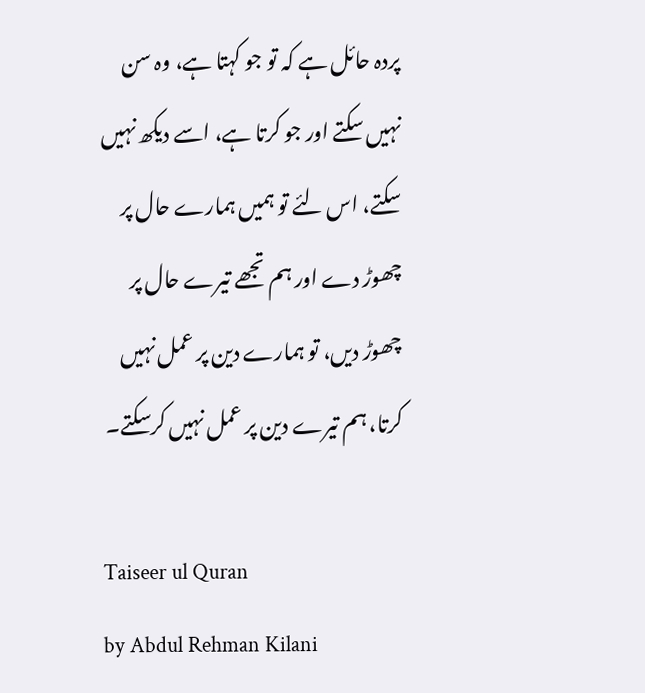پردہ حائل ہے کہ تو جو کہتا ہے، وہ سن نہیں سکتے اور جو کرتا ہے، اسے دیکھ نہیں سکتے، اس لئے تو ہمیں ہمارے حال پر چھوڑ دے اور ہم تجھے تیرے حال پر چھوڑ دیں، تو ہمارے دین پر عمل نہیں کرتا، ہم تیرے دین پر عمل نہیں کرسکتے۔

Taiseer ul Quran
by Abdul Rehman Kilani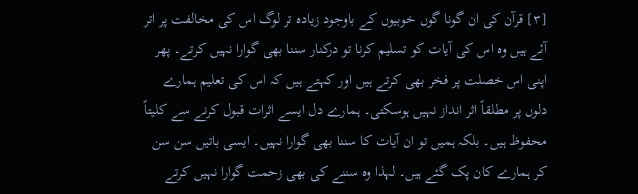[٣] قرآن کی ان گونا گوں خوبیوں کے باوجود زیادہ تر لوگ اس کی مخالفت پر اتر آئے ہیں وہ اس کی آیات کو تسلیم کرنا تو درکنار سننا بھی گوارا نہیں کرتے۔ پھر اپنی اس خصلت پر فخر بھی کرتے ہیں اور کہتے ہیں کہ اس کی تعلیم ہمارے دلوں پر مطلقاً اثر انداز نہیں ہوسکتی۔ ہمارے دل ایسے اثرات قبول کرنے سے کلیتاً محفوظ ہیں۔ بلکہ ہمیں تو ان آیات کا سننا بھی گوارا نہیں۔ ایسی باتیں سن سن کر ہمارے کان پک گئے ہیں۔ لہذا وہ سننے کی بھی زحمت گوارا نہیں کرتے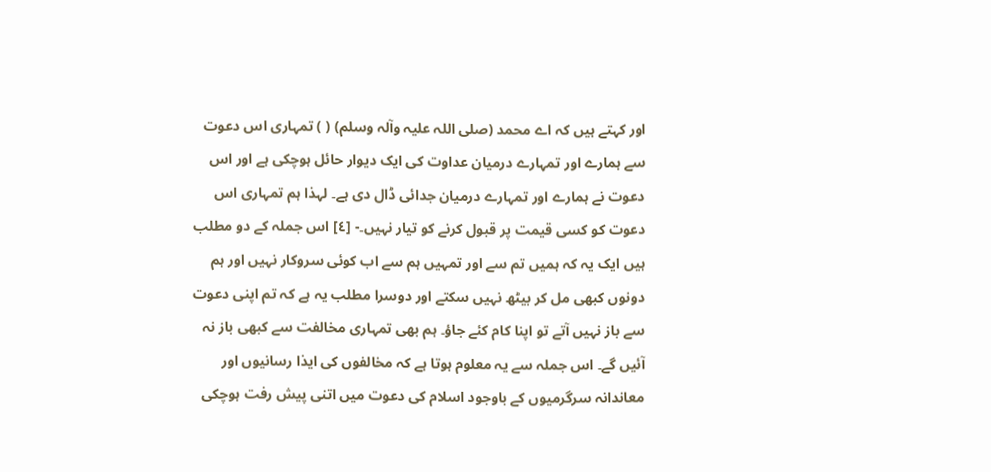اور کہتے ہیں کہ اے محمد (صلی اللہ علیہ وآلہ وسلم) ( ) تمہاری اس دعوت سے ہمارے اور تمہارے درمیان عداوت کی ایک دیوار حائل ہوچکی ہے اور اس دعوت نے ہمارے اور تمہارے درمیان جدائی ڈال دی ہے۔ لہذا ہم تمہاری اس دعوت کو کسی قیمت پر قبول کرنے کو تیار نہیں۔- [٤] اس جملہ کے دو مطلب ہیں ایک یہ کہ ہمیں تم سے اور تمہیں ہم سے اب کوئی سروکار نہیں اور ہم دونوں کبھی مل کر بیٹھ نہیں سکتے اور دوسرا مطلب یہ ہے کہ تم اپنی دعوت سے باز نہیں آتے تو اپنا کام کئے جاؤ۔ ہم بھی تمہاری مخالفت سے کبھی باز نہ آئیں گے۔ اس جملہ سے یہ معلوم ہوتا ہے کہ مخالفوں کی ایذا رسانیوں اور معاندانہ سرگرمیوں کے باوجود اسلام کی دعوت میں اتنی پیش رفت ہوچکی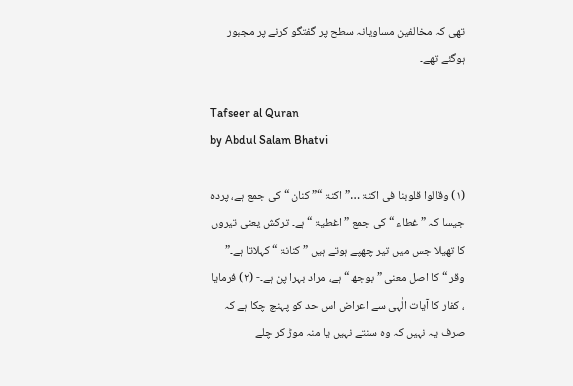تھی کہ مخالفین مساویانہ سطح پر گفتگو کرنے پر مجبور ہوگئے تھے۔

Tafseer al Quran
by Abdul Salam Bhatvi

(١) وقالوا قلوبنا فی اکنۃ …” اکنۃ “” کنان “ کی جمع ہے، پردہ جیسا کہ ” غطاء “ کی جمع ” اغطیۃ “ ہے۔ ترکش یعنی تیروں کا تھیلا جس میں تیر چھپے ہوتے ہیں ” کنانۃ “ کہلاتا ہے۔” وقر “ کا اصل معنی ” بوجھ “ ہے، مراد بہرا پن ہے۔- (٢) فرمایا ، کفار کا آیات الٰہی سے اعراض اس حد کو پہنچ چکا ہے کہ صرف یہ نہیں کہ وہ سنتے نہیں یا منہ موڑ کر چلے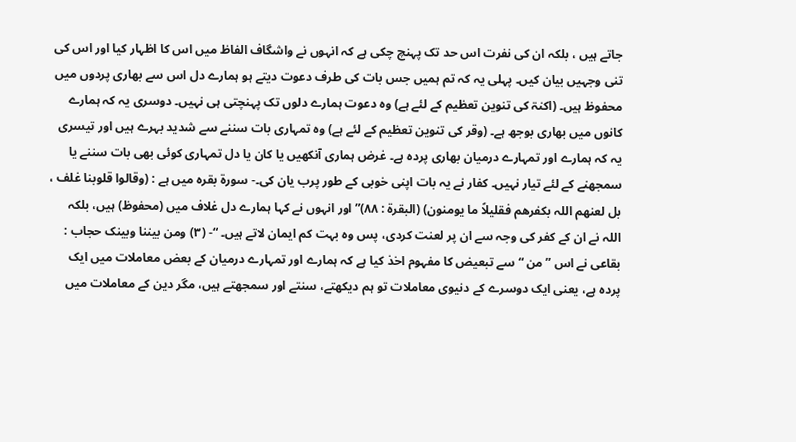جاتے ہیں ، بلکہ ان کی نفرت اس حد تک پہنچ چکی ہے کہ انہوں نے واشگاف الفاظ میں اس کا اظہار کیا اور اس کی تنی وجہیں بیان کیں۔ پہلی یہ کہ تم ہمیں جس بات کی طرف دعوت دیتے ہو ہمارے دل اس سے بھاری پردوں میں محفوظ ہیں۔ (اکنۃ کی تنوین تعظیم کے لئے ہے) وہ دعوت ہمارے دلوں تک پہنچتی ہی نہیں۔ دوسری یہ کہ ہمارے کانوں میں بھاری بوجھ ہے۔ (وقر کی تنوین تعظیم کے لئے ہے) وہ تمہاری بات سننے سے شدید بہرے ہیں اور تیسری یہ کہ ہمارے اور تمہارے درمیان بھاری پردہ ہے۔ غرض ہماری آنکھیں یا کان یا دل تمہاری کوئی بھی بات سننے یا سمجھنے کے لئے تیار نہیں۔ کفار نے یہ بات اپنی خوبی کے طور پرب یان کی۔- سورة بقرہ میں ہے : (وقالوا قلوبنا غلف ، بل لعنھم اللہ بکفرھم فقلیلاً ما یومنون) (البقرۃ : ٨٨)” اور انہوں نے کہا ہمارے دل غلاف میں (محفوظ) ہیں، بلکہ اللہ نے ان کے کفر کی وجہ سے ان پر لعنت کردی، پس وہ بہت کم ایمان لاتے ہیں۔ “- (٣) ومن بیننا وبینک حجاب : بقاعی نے اس ” من “ سے تبعیض کا مفہوم اخذ کیا ہے کہ ہمارے اور تمہارے درمیان کے بعض معاملات میں ایک پردہ ہے، یعنی ایک دوسرے کے دنیوی معاملات تو ہم دیکھتے، سنتے اور سمجھتے ہیں، مگر دین کے معاملات میں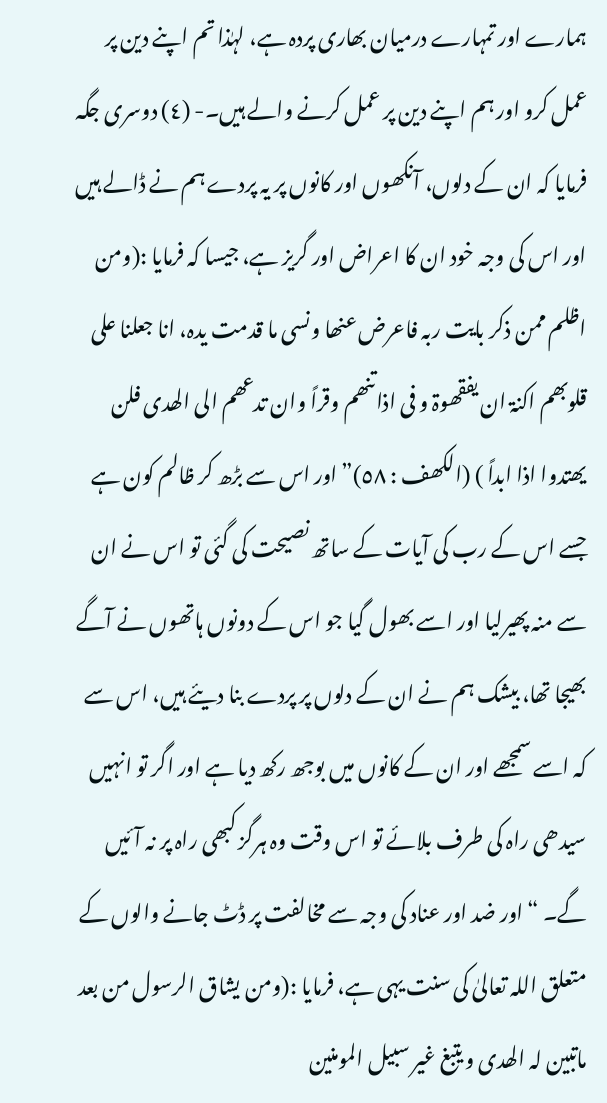ہمارے اور تمہارے درمیان بھاری پردہ ہے، لہٰذا تم اپنے دین پر عمل کرو اور ہم اپنے دین پر عمل کرنے والے ہیں۔- (٤) دوسری جگہ فرمایا کہ ان کے دلوں، آنکھوں اور کانوں پر یہ پردے ہم نے ڈالے ہیں اور اس کی وجہ خود ان کا اعراض اور گریز ہے، جیسا کہ فرمایا :(ومن اظلم ممن ذکر بایت ربہ فاعرض عنھا ونسی ما قدمت یدہ، انا جعلنا علی قلوبھم اکنۃ ان یفقھوۃ و فی اذاتنھم وقراً وان تدعھم الی الھدی فلن یھتدوا اذا ابداً ) (الکھف : ٥٨)” اور اس سے بڑھ کر ظالم کون ہے جسے اس کے رب کی آیات کے ساتھ نصیحت کی گئی تو اس نے ان سے منہ پھیرلیا اور اسے بھول گیا جو اس کے دونوں ہاتھوں نے آگے بھیجا تھا، بیشک ہم نے ان کے دلوں پر پردے بنا دیئے ہیں، اس سے کہ اسے سمجھے اور ان کے کانوں میں بوجھ رکھ دیا ہے اور اگر تو انہیں سیدھی راہ کی طرف بلائے تو اس وقت وہ ہرگز کبھی راہ پر نہ آئیں گے۔ “ اور ضد اور عناد کی وجہ سے مخالفت پر ڈٹ جانے والوں کے متعلق اللہ تعالیٰ کی سنت یہی ہے، فرمایا :(ومن یشاق الرسول من بعد ماتبین لہ الھدی و یتبغ غیر سبیل المومنین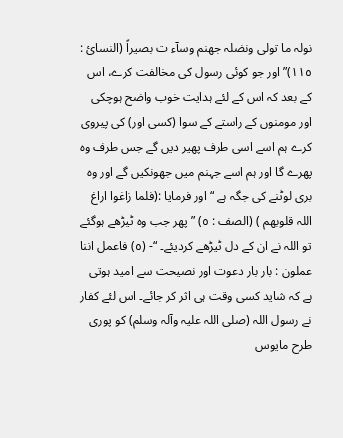نولہ ما تولی ونضلہ جھنم وسآء ت بصیراً (النسائ : ١١٥)” اور جو کوئی رسول کی مخالفت کرے، اس کے بعد کہ اس کے لئے ہدایت خوب واضح ہوچکی اور مومنوں کے راستے کے سوا (کسی اور) کی پیروی کرے ہم اسے اسی طرف پھیر دیں گے جس طرف وہ پھرے گا اور ہم اسے جہنم میں جھونکیں گے اور وہ بری لوٹنے کی جگہ ہے “ اور فرمایا :(فلما زاغوا اراغ اللہ قلوبھم ) (الصف : ٥) ” پھر جب وہ ٹیڑھے ہوگئے تو اللہ نے ان کے دل ٹیڑھے کردیئے۔ “- (٥) فاعمل اننا عملون : بار بار دعوت اور نصیحت سے امید ہوتی ہے کہ شاید کسی وقت ہی اثر کر جائے۔ اس لئے کفار نے رسول اللہ (صلی اللہ علیہ وآلہ وسلم) کو پوری طرح مایوس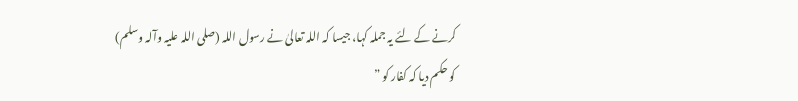کرنے کے لئے یہ جملہ کہا، جیسا کہ اللہ تعالیٰ نے رسول اللہ (صلی اللہ علیہ وآلہ وسلم) کو حکم دیا کہ کفار کو ”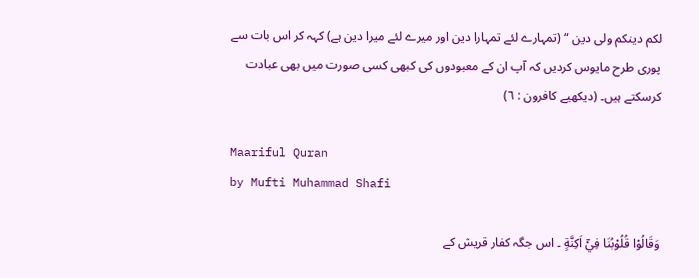لکم دینکم ولی دین “ (تمہارے لئے تمہارا دین اور میرے لئے میرا دین ہے) کہہ کر اس بات سے پوری طرح مایوس کردیں کہ آپ ان کے معبودوں کی کبھی کسی صورت میں بھی عبادت کرسکتے ہیں۔ (دیکھیے کافرون : ٦)

Maariful Quran
by Mufti Muhammad Shafi

وَقَالُوْا قُلُوْبُنَا فِيْٓ اَكِنَّةٍ ۔ اس جگہ کفار قریش کے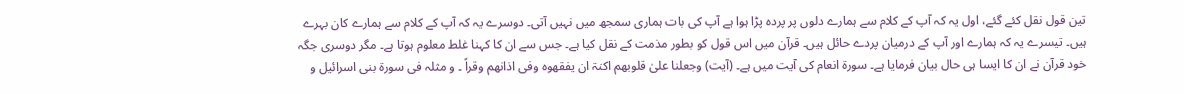تین قول نقل کئے گئے، اول یہ کہ آپ کے کلام سے ہمارے دلوں پر پردہ پڑا ہوا ہے آپ کی بات ہماری سمجھ میں نہیں آتی۔ دوسرے یہ کہ آپ کے کلام سے ہمارے کان بہرے ہیں۔ تیسرے یہ کہ ہمارے اور آپ کے درمیان پردے حائل ہیں۔ قرآن میں اس قول کو بطور مذمت کے نقل کیا ہے۔ جس سے ان کا کہنا غلط معلوم ہوتا ہے۔ مگر دوسری جگہ خود قرآن نے ان کا ایسا ہی حال بیان فرمایا ہے۔ سورة انعام کی آیت میں ہے۔ (آیت) وجعلنا علیٰ قلوبھم اکنۃ ان یفقھوہ وفی اذانھم وقراً ۔ و مثلہ فی سورة بنی اسرائیل و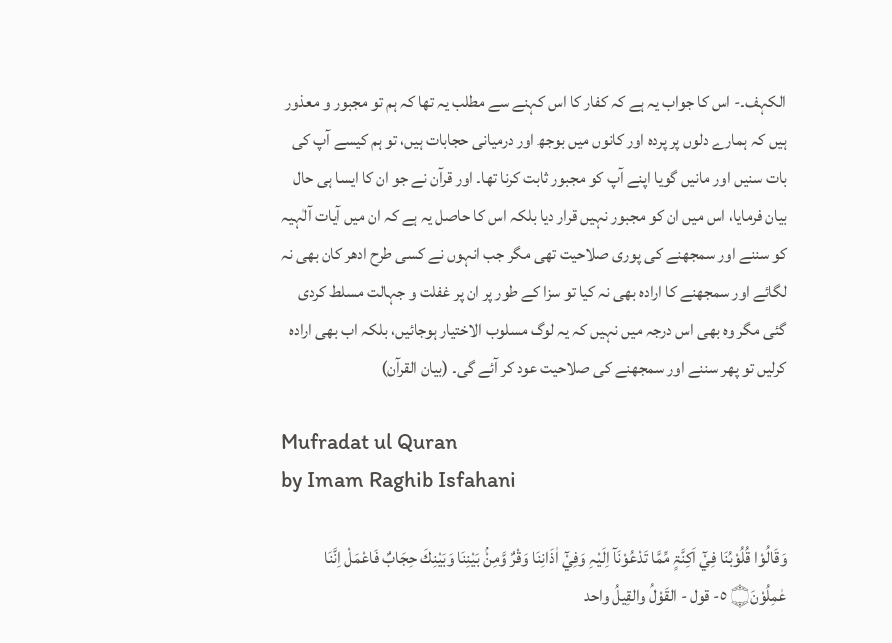الکہف۔- اس کا جواب یہ ہے کہ کفار کا اس کہنے سے مطلب یہ تھا کہ ہم تو مجبور و معذور ہیں کہ ہمارے دلوں پر پردہ اور کانوں میں بوجھ اور درمیانی حجابات ہیں، تو ہم کیسے آپ کی بات سنیں اور مانیں گویا اپنے آپ کو مجبور ثابت کرنا تھا۔ اور قرآن نے جو ان کا ایسا ہی حال بیان فرمایا، اس میں ان کو مجبور نہیں قرار دیا بلکہ اس کا حاصل یہ ہے کہ ان میں آیات آلٰہیہ کو سننے اور سمجھنے کی پوری صلاحیت تھی مگر جب انہوں نے کسی طرح ادھر کان بھی نہ لگائے اور سمجھنے کا ارادہ بھی نہ کیا تو سزا کے طور پر ان پر غفلت و جہالت مسلط کردی گئی مگر وہ بھی اس درجہ میں نہیں کہ یہ لوگ مسلوب الاختیار ہوجائیں، بلکہ اب بھی ارادہ کرلیں تو پھر سننے اور سمجھنے کی صلاحیت عود کر آئے گی۔ (بیان القرآن)

Mufradat ul Quran
by Imam Raghib Isfahani

وَقَالُوْا قُلُوْبُنَا فِيْٓ اَكِنَّۃٍ مِّمَّا تَدْعُوْنَآ اِلَيْہِ وَفِيْٓ اٰذَانِنَا وَقْرٌ وَّمِنْۢ بَيْنِنَا وَبَيْنِكَ حِجَابٌ فَاعْمَلْ اِنَّنَا عٰمِلُوْنَ۝ ٥- قول - القَوْلُ والقِيلُ واحد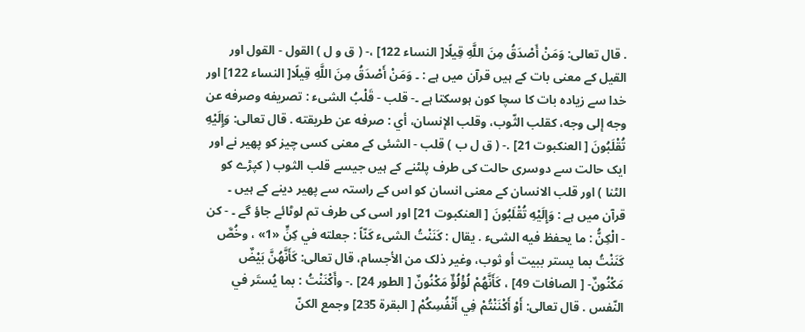. قال تعالی: وَمَنْ أَصْدَقُ مِنَ اللَّهِ قِيلًا[ النساء 122] ،- ( ق و ل ) القول - القول اور القیل کے معنی بات کے ہیں قرآن میں ہے : ۔ وَمَنْ أَصْدَقُ مِنَ اللَّهِ قِيلًا[ النساء 122] اور خدا سے زیادہ بات کا سچا کون ہوسکتا ہے ۔- قلب - قَلْبُ الشیء : تصریفه وصرفه عن وجه إلى وجه، کقلب الثّوب، وقلب الإنسان، أي : صرفه عن طریقته . قال تعالی: وَإِلَيْهِ تُقْلَبُونَ [ العنکبوت 21] .- ( ق ل ب ) قلب - الشئی کے معنی کسی چیز کو پھیر نے اور ایک حالت سے دوسری حالت کی طرف پلٹنے کے ہیں جیسے قلب الثوب ( کپڑے کو الٹنا ) اور قلب الانسان کے معنی انسان کو اس کے راستہ سے پھیر دینے کے ہیں ۔ قرآن میں ہے : وَإِلَيْهِ تُقْلَبُونَ [ العنکبوت 21] اور اسی کی طرف تم لوٹائے جاؤ گے ۔ - كن - الْكِنُّ : ما يحفظ فيه الشیء . يقال : كَنَنْتُ الشیء كَنّاً : جعلته في كِنٍّ «1» ، وخُصَّ كَنَنْتُ بما يستر ببیت أو ثوب، وغیر ذلک من الأجسام، قال تعالی: كَأَنَّهُنَّ بَيْضٌ مَكْنُونٌ- [ الصافات 49] ، كَأَنَّهُمْ لُؤْلُؤٌ مَكْنُونٌ [ الطور 24] .- وأَكْنَنْتُ : بما يُستَر في النّفس . قال تعالی: أَوْ أَكْنَنْتُمْ فِي أَنْفُسِكُمْ [ البقرة 235] وجمع الکنّ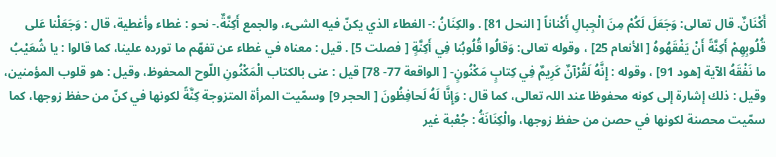أَكْنَانٌ. قال تعالی: وَجَعَلَ لَكُمْ مِنَ الْجِبالِ أَكْناناً [ النحل 81] . والکِنَانُ :- الغطاء الذي يكنّ فيه الشیء، والجمع أَكِنَّةٌ.- نحو : غطاء وأغطية، قال : وَجَعَلْنا عَلى قُلُوبِهِمْ أَكِنَّةً أَنْ يَفْقَهُوهُ [ الأنعام 25] ، وقوله تعالی: وَقالُوا قُلُوبُنا فِي أَكِنَّةٍ [ فصلت 5] . قيل : معناه في غطاء عن تفهّم ما تورده علینا، كما قالوا : يا شُعَيْبُ ما نَفْقَهُ الآية [هود 91] ، وقوله : إِنَّهُ لَقُرْآنٌ كَرِيمٌ فِي كِتابٍ مَكْنُونٍ- [ الواقعة 77- 78] قيل : عنی بالکتاب الْمَكْنُونِ اللّوح المحفوظ، وقیل : هو قلوب المؤمنین، وقیل : ذلك إشارة إلى كونه محفوظا عند اللہ تعالی، كما قال : وَإِنَّا لَهُ لَحافِظُونَ [ الحجر 9] وسمّيت المرأة المتزوجة كِنَّةً لکونها في كنّ من حفظ زوجها، كما سمّيت محصنة لکونها في حصن من حفظ زوجها، والْكِنَانَةُ : جُعْبة غير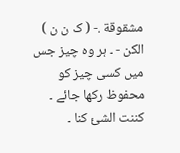مشقوقة .- ( ک ن ن ) الکن - ۔ ہر وہ چیز جس میں کسی چیز کو محفوظ رکھا جائے ۔ کننت الشئ کنا ۔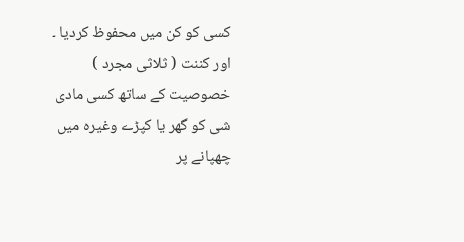کسی کو کن میں محفوظ کردیا ۔ اور کننت ( ثلاثی مجرد ) خصوصیت کے ساتھ کسی مادی شی کو گھر یا کپڑے وغیرہ میں چھپانے پر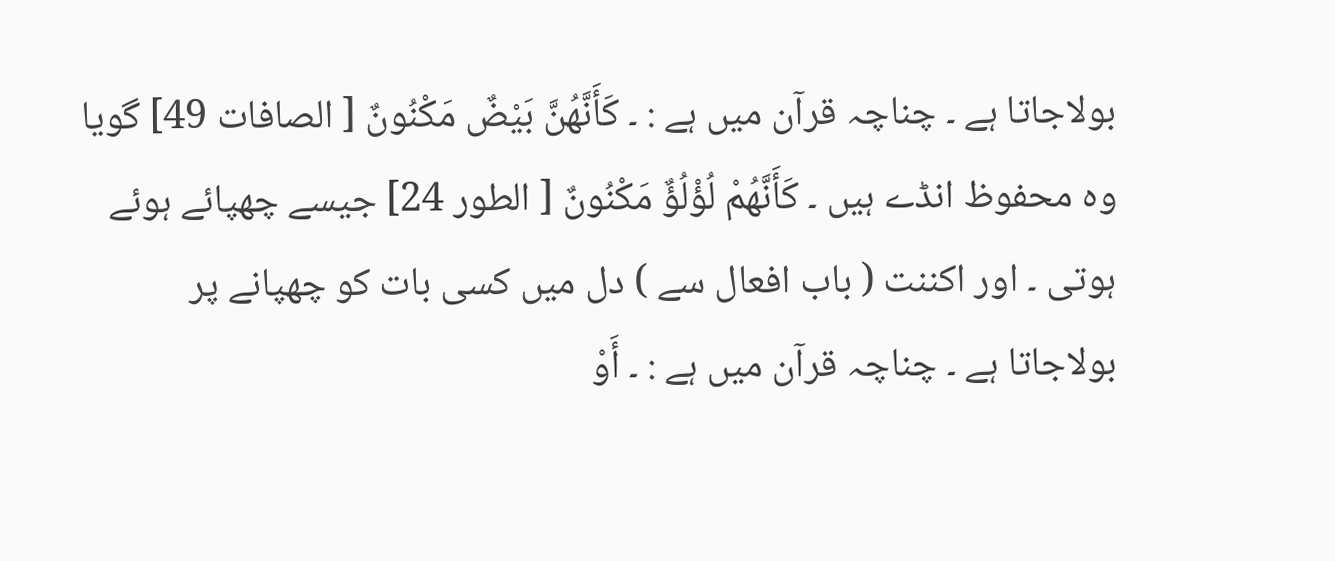بولاجاتا ہے ۔ چناچہ قرآن میں ہے : ۔ كَأَنَّهُنَّ بَيْضٌ مَكْنُونٌ [ الصافات 49] گویا وہ محفوظ انڈے ہیں ۔ كَأَنَّهُمْ لُؤْلُؤٌ مَكْنُونٌ [ الطور 24] جیسے چھپائے ہوئے ہوتی ۔ اور اکننت ( باب افعال سے ) دل میں کسی بات کو چھپانے پر بولاجاتا ہے ۔ چناچہ قرآن میں ہے : ۔ أَوْ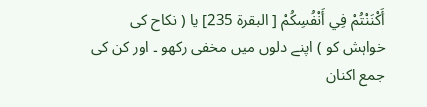أَكْنَنْتُمْ فِي أَنْفُسِكُمْ [ البقرة 235] یا ( نکاح کی خواہش کو ) اپنے دلوں میں مخفی رکھو ۔ اور کن کی جمع اکنان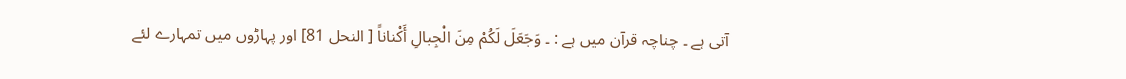آتی ہے ۔ چناچہ قرآن میں ہے : ۔ وَجَعَلَ لَكُمْ مِنَ الْجِبالِ أَكْناناً [ النحل 81] اور پہاڑوں میں تمہارے لئے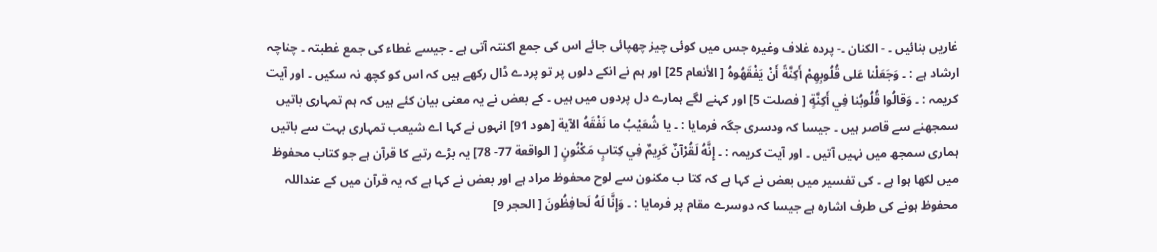غاریں بنائیں ۔ - الکنان ۔- پردہ غلاف وغیرہ جس میں کوئی چیز چھپائی جائے اس کی جمع اکنتہ آتی ہے ۔ جیسے غطاء کی جمع غطبتہ ۔ چناچہ ارشاد ہے : ۔ وَجَعَلْنا عَلى قُلُوبِهِمْ أَكِنَّةً أَنْ يَفْقَهُوهُ [ الأنعام 25] اور ہم نے انکے دلوں پر تو پردے ڈال رکھے ہیں کہ اس کو کچھ نہ سکیں ۔ اور آیت کریمہ : ۔ وَقالُوا قُلُوبُنا فِي أَكِنَّةٍ [ فصلت 5] اور کہنے لگے ہمارے دل پردوں میں ہیں ۔ کے بعض نے یہ معنی بیان کئے ہیں کہ ہم تمہاری باتیں سمجھنے سے قاصر ہیں ۔ جیسا کہ ودسری جگہ فرمایا : ۔ يا شُعَيْبُ ما نَفْقَهُ الآية [هود 91] انہوں نے کہا اے شیعب تمہاری بہت سے باتیں ہماری سمجھ میں نہیں آتیں ۔ اور آیت کریمہ : ۔ إِنَّهُ لَقُرْآنٌ كَرِيمٌ فِي كِتابٍ مَكْنُونٍ [ الواقعة 77- 78] یہ بڑے رتبے کا قرآن ہے جو کتاب محفوظ میں لکھا ہوا ہے ۔ کی تفسیر میں بعض نے کہا ہے کہ کتا ب مکنون سے لوح محفوظ مراد ہے اور بعض نے کہا ہے کہ یہ قرآن میں کے عنداللہ محفوظ ہونے کی طرف اشارہ ہے جیسا کہ دوسرے مقام پر فرمایا : ۔ وَإِنَّا لَهُ لَحافِظُونَ [ الحجر 9]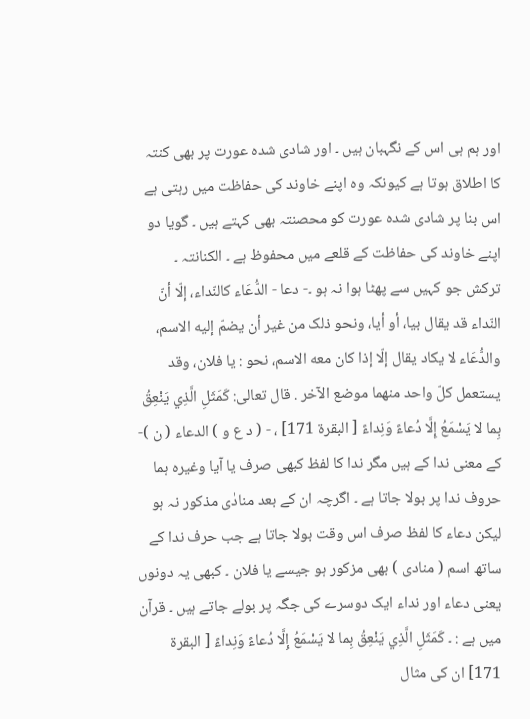اور ہم ہی اس کے نگہبان ہیں ۔ اور شادی شدہ عورت پر بھی کنتہ کا اطلاق ہوتا ہے کیونکہ وہ اپنے خاوند کی حفاظت میں رہتی ہے اس بنا پر شادی شدہ عورت کو محصنتہ بھی کہتے ہیں ۔ گویا دو اپنے خاوند کی حفاظت کے قلعے میں محفوظ ہے ۔ الکنانتہ ۔ ترکش جو کہیں سے پھٹا ہوا نہ ہو ۔- دعا - الدُّعَاء کالنّداء، إلّا أنّ النّداء قد يقال بيا، أو أيا، ونحو ذلک من غير أن يضمّ إليه الاسم، والدُّعَاء لا يكاد يقال إلّا إذا کان معه الاسم، نحو : يا فلان، وقد يستعمل کلّ واحد منهما موضع الآخر . قال تعالی: كَمَثَلِ الَّذِي يَنْعِقُ بِما لا يَسْمَعُ إِلَّا دُعاءً وَنِداءً [ البقرة 171] ، - ( د ع و ) الدعاء ( ن )- کے معنی ندا کے ہیں مگر ندا کا لفظ کبھی صرف یا آیا وغیرہ ہما حروف ندا پر بولا جاتا ہے ۔ اگرچہ ان کے بعد منادٰی مذکور نہ ہو لیکن دعاء کا لفظ صرف اس وقت بولا جاتا ہے جب حرف ندا کے ساتھ اسم ( منادی ) بھی مزکور ہو جیسے یا فلان ۔ کبھی یہ دونوں یعنی دعاء اور نداء ایک دوسرے کی جگہ پر بولے جاتے ہیں ۔ قرآن میں ہے : ۔ كَمَثَلِ الَّذِي يَنْعِقُ بِما لا يَسْمَعُ إِلَّا دُعاءً وَنِداءً [ البقرة 171] ان کی مثال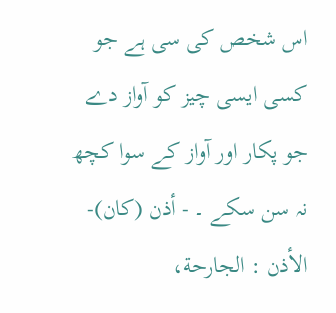اس شخص کی سی ہے جو کسی ایسی چیز کو آواز دے جو پکار اور آواز کے سوا کچھ نہ سن سکے ۔ - أذن (کان)- الأذن : الجارحة،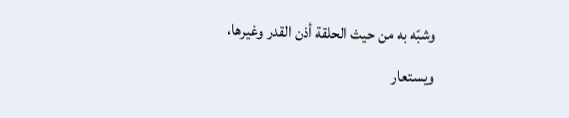وشبّه به من حيث الحلقة أذن القدر وغیرها، ويستعار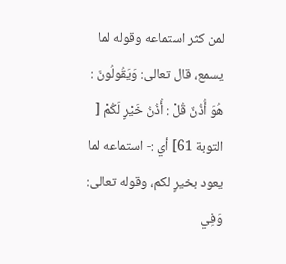لمن کثر استماعه وقوله لما يسمع، قال تعالی: وَيَقُولُونَ : هُوَ أُذُنٌ قُلْ : أُذُنُ خَيْرٍ لَكُمْ [ التوبة 61] أي :- استماعه لما يعود بخیرٍ لكم، وقوله تعالی: وَفِي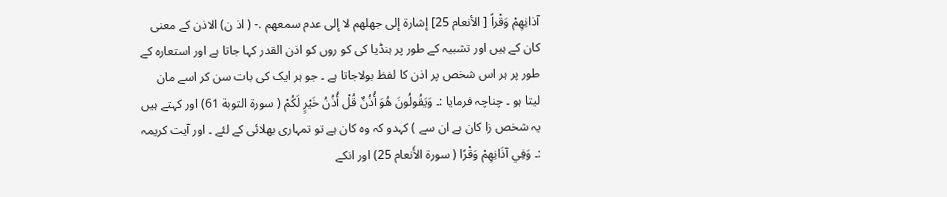آذانِهِمْ وَقْراً [ الأنعام 25] إشارة إلى جهلهم لا إلى عدم سمعهم .- ( اذ ن) الاذن کے معنی کان کے ہیں اور تشبیہ کے طور پر ہنڈیا کی کو روں کو اذن القدر کہا جاتا ہے اور استعارہ کے طور پر ہر اس شخص پر اذن کا لفظ بولاجاتا ہے ۔ جو ہر ایک کی بات سن کر اسے مان لیتا ہو ۔ چناچہ فرمایا :۔ وَيَقُولُونَ هُوَ أُذُنٌ قُلْ أُذُنُ خَيْرٍ لَكُمْ ( سورة التوبة 61) اور کہتے ہیں یہ شخص زا کان ہے ان سے ) کہدو کہ وہ کان ہے تو تمہاری بھلائی کے لئے ۔ اور آیت کریمہ :۔ وَفِي آذَانِهِمْ وَقْرًا ( سورة الأَنعام 25) اور انکے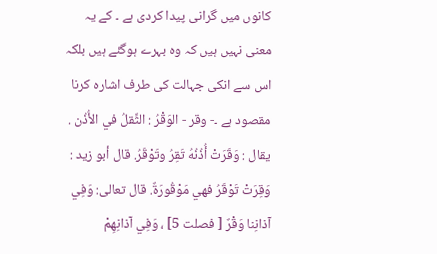کانوں میں گرانی پیدا کردی ہے ۔ کے یہ معنی نہیں ہیں کہ وہ بہرے ہوگئے ہیں بلکہ اس سے انکی جہالت کی طرف اشارہ کرنا مقصود ہے ۔- وقر - الوَقْرُ : الثِّقلُ في الأُذُن . يقال : وَقَرَتْ أُذُنُهُ تَقِرُ وتَوْقَرُ. قال أبو زيد : وَقِرَتْ تَوْقَرُ فهي مَوْقُورَةٌ. قال تعالی: وَفِي آذانِنا وَقْرٌ [ فصلت 5] ، وَفِي آذانِهِمْ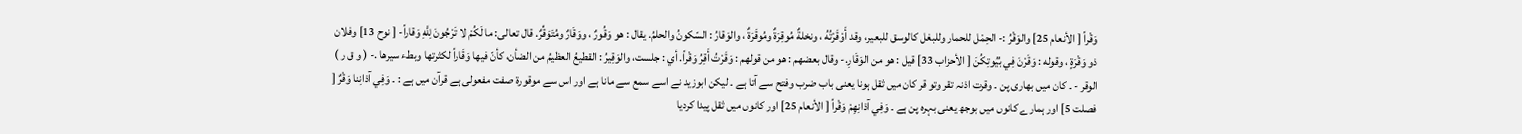وَقْراً [ الأنعام 25] والوَقْرُ :- الحِمْل للحمار وللبغل کالوسق للبعیر، وقد أَوْقَرْتُهُ ، ونخلةٌ مُوقِرَةٌ ومُوقَرَةٌ ، والوَقارُ : السّكونُ والحلمُ. يقال : هو وَقُورٌ ، ووَقَارٌ ومُتَوَقِّرٌ. قال تعالی: ما لَكُمْ لا تَرْجُونَ لِلَّهِ وَقاراً- [ نوح 13] وفلان ذو وَقْرَةٍ ، وقوله : وَقَرْنَ فِي بُيُوتِكُنَ [ الأحزاب 33] قيل : هو من الوَقَارِ.- وقال بعضهم : هو من قولهم : وَقَرْتُ أَقِرُ وَقْراً. أي : جلست، والوَقِيرُ : القطیعُ العظیمُ من الضأن، كأنّ فيها وَقَاراً لکثرتها وبطء سيرها .- ( و ق ر ) الوقر - ۔ کان میں بھاری پن ۔ وقرت اذنہ تقر وتو قر کان میں ثقل ہونا یعنی باب ضرب وفتح سے آتا ہے ۔ لیکن ابوزید نے اسے سمع سے مانا ہے اور اس سے موقورۃ صفت مفعولی ہے قرآن میں ہے : ۔ وَفِي آذانِنا وَقْرٌ [ فصلت 5] اور ہمارے کانوں میں بوجھ یعنی بہرہ پن ہے ۔ وَفِي آذانِهِمْ وَقْراً [ الأنعام 25] اور کانوں میں ثقل پیدا کردیا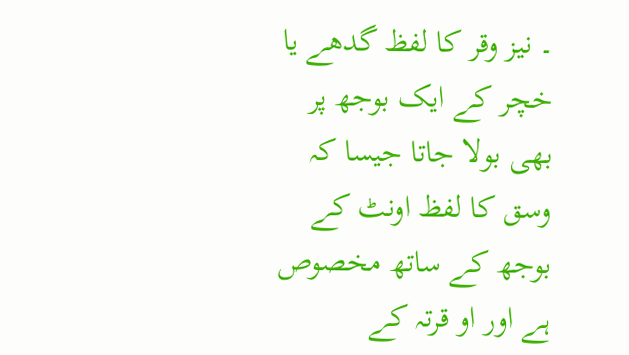۔ نیز وقر کا لفظ گدھے یا خچر کے ایک بوجھ پر بھی بولا جاتا جیسا کہ وسق کا لفظ اونٹ کے بوجھ کے ساتھ مخصوص ہے اور او قرتہ کے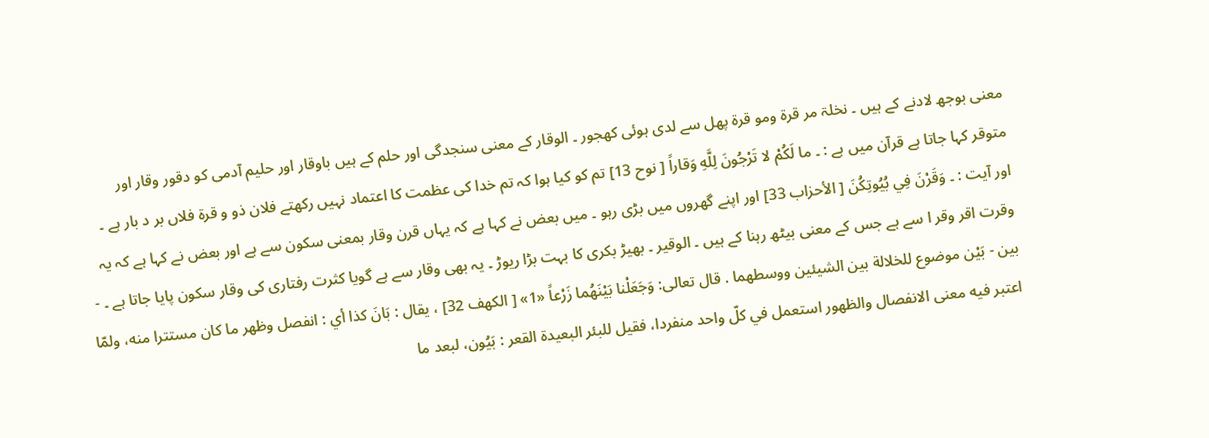معنی بوجھ لادنے کے ہیں ۔ نخلۃ مر قرۃ ومو قرۃ پھل سے لدی ہوئی کھجور ۔ الوقار کے معنی سنجدگی اور حلم کے ہیں باوقار اور حلیم آدمی کو دقور وقار اور متوقر کہا جاتا ہے قرآن میں ہے : ۔ ما لَكُمْ لا تَرْجُونَ لِلَّهِ وَقاراً [ نوح 13] تم کو کیا ہوا کہ تم خدا کی عظمت کا اعتماد نہیں رکھتے فلان ذو و قرۃ فلاں بر د بار ہے ۔ اور آیت : ۔ وَقَرْنَ فِي بُيُوتِكُنَ [ الأحزاب 33] اور اپنے گھروں میں بڑی رہو ۔ میں بعض نے کہا ہے کہ یہاں قرن وقار بمعنی سکون سے ہے اور بعض نے کہا ہے کہ یہ وقرت اقر وقر ا سے ہے جس کے معنی بیٹھ رہنا کے ہیں ۔ الوقیر ۔ بھیڑ بکری کا بہت بڑا ریوڑ ۔ یہ بھی وقار سے ہے گویا کثرت رفتاری کی وقار سکون پایا جاتا ہے ۔ - بين - بَيْن موضوع للخلالة بين الشيئين ووسطهما . قال تعالی: وَجَعَلْنا بَيْنَهُما زَرْعاً «1» [ الكهف 32] ، يقال : بَانَ كذا أي : انفصل وظهر ما کان مستترا منه، ولمّا اعتبر فيه معنی الانفصال والظهور استعمل في كلّ واحد منفردا، فقیل للبئر البعیدة القعر : بَيُون، لبعد ما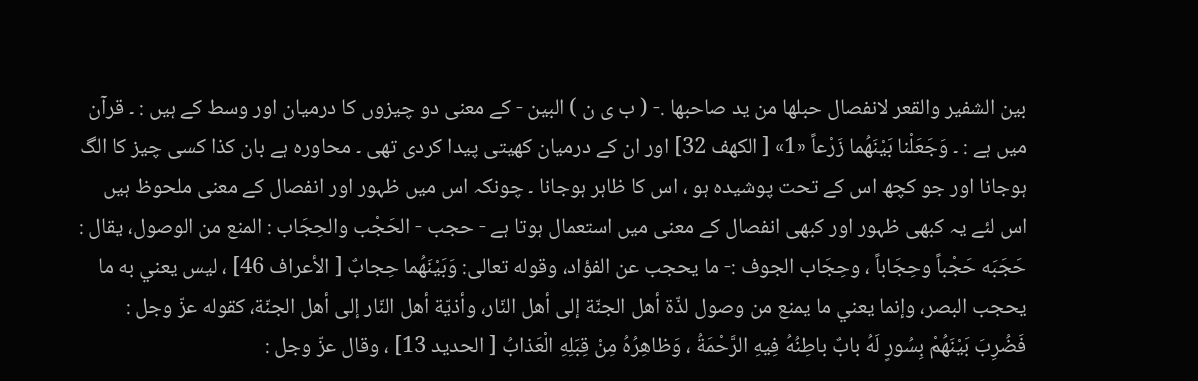بين الشفیر والقعر لانفصال حبلها من يد صاحبها .- ( ب ی ن ) البین - کے معنی دو چیزوں کا درمیان اور وسط کے ہیں : ۔ قرآن میں ہے : ۔ وَجَعَلْنا بَيْنَهُما زَرْعاً «1» [ الكهف 32] اور ان کے درمیان کھیتی پیدا کردی تھی ۔ محاورہ ہے بان کذا کسی چیز کا الگ ہوجانا اور جو کچھ اس کے تحت پوشیدہ ہو ، اس کا ظاہر ہوجانا ۔ چونکہ اس میں ظہور اور انفصال کے معنی ملحوظ ہیں اس لئے یہ کبھی ظہور اور کبھی انفصال کے معنی میں استعمال ہوتا ہے - حجب - الحَجْب والحِجَاب : المنع من الوصول، يقال : حَجَبَه حَجْباً وحِجَاباً ، وحِجَاب الجوف :- ما يحجب عن الفؤاد، وقوله تعالی: وَبَيْنَهُما حِجابٌ [ الأعراف 46] ، ليس يعني به ما يحجب البصر، وإنما يعني ما يمنع من وصول لذّة أهل الجنّة إلى أهل النّار، وأذيّة أهل النّار إلى أهل الجنّة، کقوله عزّ وجل : فَضُرِبَ بَيْنَهُمْ بِسُورٍ لَهُ بابٌ باطِنُهُ فِيهِ الرَّحْمَةُ ، وَظاهِرُهُ مِنْ قِبَلِهِ الْعَذابُ [ الحدید 13] ، وقال عزّ وجل :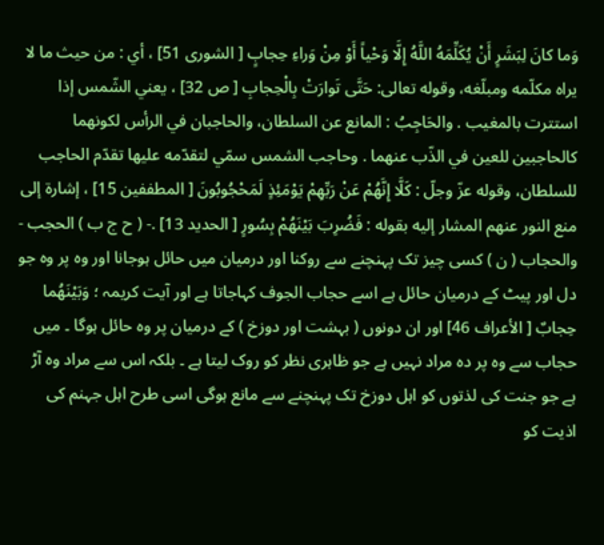وَما کانَ لِبَشَرٍ أَنْ يُكَلِّمَهُ اللَّهُ إِلَّا وَحْياً أَوْ مِنْ وَراءِ حِجابٍ [ الشوری 51] ، أي : من حيث ما لا يراه مكلّمه ومبلّغه، وقوله تعالی: حَتَّى تَوارَتْ بِالْحِجابِ [ ص 32] ، يعني الشّمس إذا استترت بالمغیب . والحَاجِبُ : المانع عن السلطان، والحاجبان في الرأس لکونهما کالحاجبین للعین في الذّب عنهما . وحاجب الشمس سمّي لتقدّمه عليها تقدّم الحاجب للسلطان، وقوله عزّ وجلّ : كَلَّا إِنَّهُمْ عَنْ رَبِّهِمْ يَوْمَئِذٍ لَمَحْجُوبُونَ [ المطففین 15] ، إشارة إلى منع النور عنهم المشار إليه بقوله : فَضُرِبَ بَيْنَهُمْ بِسُورٍ [ الحدید 13] .- ( ح ج ب ) الحجب - والحجاب ( ن ) کسی چیز تک پہنچنے سے روکنا اور درمیان میں حائل ہوجانا اور وہ پر وہ جو دل اور پیٹ کے درمیان حائل ہے اسے حجاب الجوف کہاجاتا ہے اور آیت کریمہ ؛ وَبَيْنَهُما حِجابٌ [ الأعراف 46] اور ان دونوں ( بہشت اور دوزخ ) کے درمیان پر وہ حائل ہوگا ۔ میں حجاب سے وہ پر دہ مراد نہیں ہے جو ظاہری نظر کو روک لیتا ہے ۔ بلکہ اس سے مراد وہ آڑ ہے جو جنت کی لذتوں کو اہل دوزخ تک پہنچنے سے مانع ہوگی اسی طرح اہل جہنم کی اذیت کو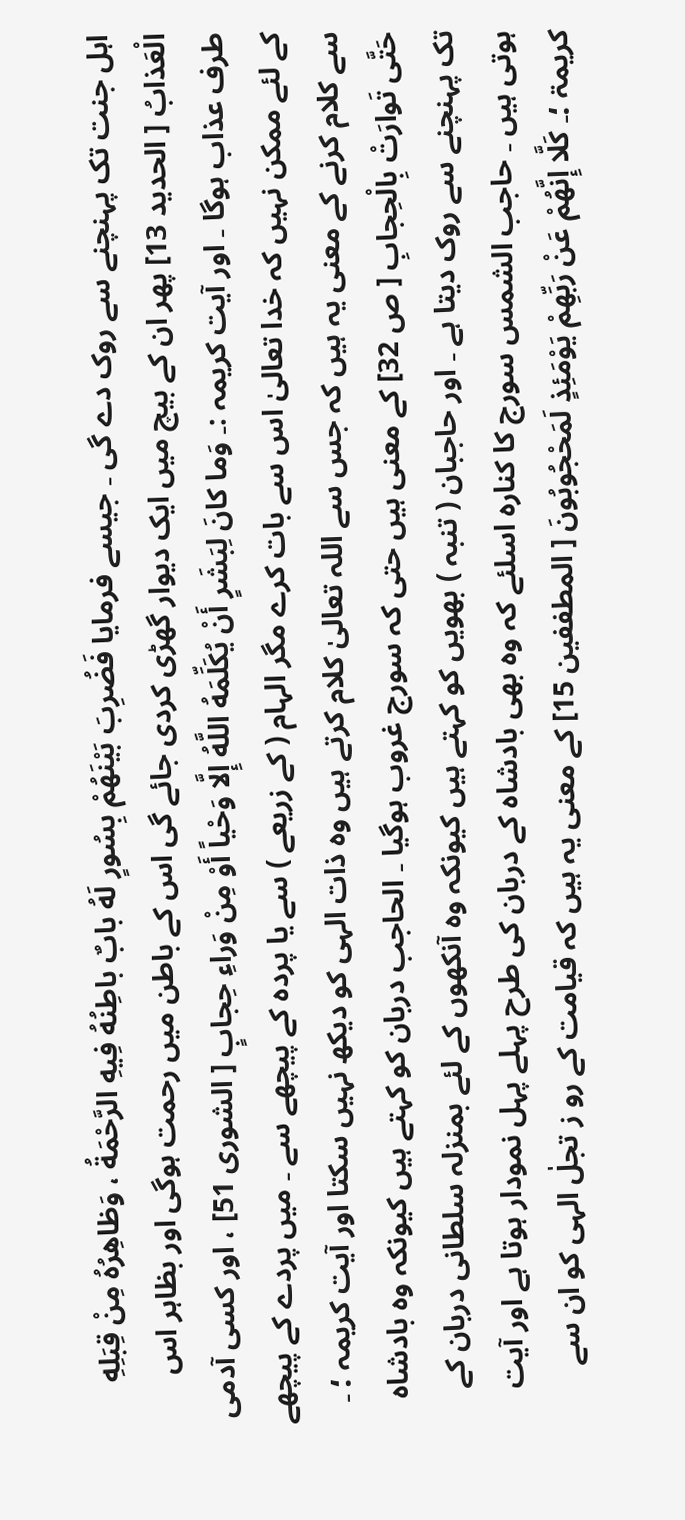اہل جنت تک پہنچنے سے روک دے گی ۔ جیسے فرمایا فَضُرِبَ بَيْنَهُمْ بِسُورٍ لَهُ بابٌ باطِنُهُ فِيهِ الرَّحْمَةُ ، وَظاهِرُهُ مِنْ قِبَلِهِ الْعَذابُ [ الحدید 13] پھر ان کے بیچ میں ایک دیوار گھڑی کردی جائے گی اس کے باطن میں رحمت ہوگی اور بظاہر اس طرف عذاب ہوگا ۔ اور آیت کریمہ :۔ وَما کانَ لِبَشَرٍ أَنْ يُكَلِّمَهُ اللَّهُ إِلَّا وَحْياً أَوْ مِنْ وَراءِ حِجابٍ [ الشوری 51] ، اور کسی آدمی کے لئے ممکن نہیں کہ خدا تعالیٰ اس سے بات کرے مگر الہام ( کے زریعے ) سے یا پردہ کے پیچھے سے ۔ میں پردے کے پیچھے سے کلام کرنے کے معنی یہ ہیں کہ جس سے اللہ تعالیٰ کلام کرتے ہیں وہ ذات الہی کو دیکھ نہیں سکتا اور آیت کریمہ ؛ ۔ حَتَّى تَوارَتْ بِالْحِجابِ [ ص 32] کے معنی ہیں حتی کہ سورج غروب ہوگیا ۔ الحاجب دربان کو کہتے ہیں کیونکہ وہ بادشاہ تک پہنچنے سے روک دیتا ہے ۔ اور حاجبان ( تنبہ ) بھویں کو کہتے ہیں کیونکہ وہ آنکھوں کے لئے بمنزلہ سلطانی دربان کے ہوتی ہیں ۔ حاجب الشمس سورج کا کنارہ اسلئے کہ وہ بھی بادشاہ کے دربان کی طرح پہلے پہل نمودار ہوتا ہے اور آیت کریمۃ ؛۔ كَلَّا إِنَّهُمْ عَنْ رَبِّهِمْ يَوْمَئِذٍ لَمَحْجُوبُونَ [ المطففین 15] کے معنی یہ ہیں کہ قیامت کے رو ز تجلٰ الہی کو ان سے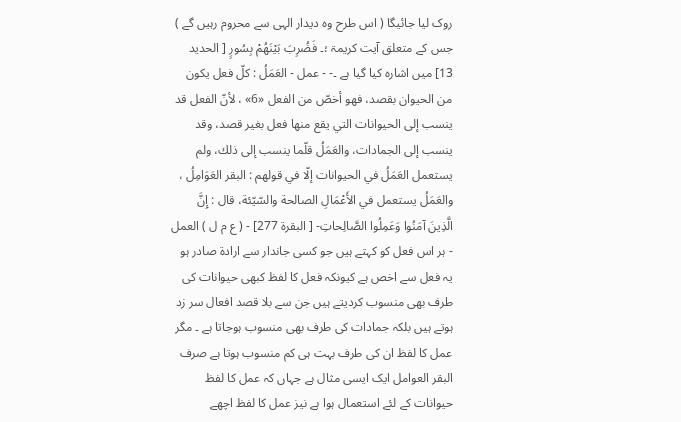روک لیا جائیگا ( اس طرح وہ دیدار الہی سے محروم رہیں گے ) جس کے متعلق آیت کریمۃ ؛۔ فَضُرِبَ بَيْنَهُمْ بِسُورٍ [ الحدید 13] میں اشارہ کیا گیا ہے ۔- - عمل - العَمَلُ : كلّ فعل يكون من الحیوان بقصد، فهو أخصّ من الفعل «6» ، لأنّ الفعل قد ينسب إلى الحیوانات التي يقع منها فعل بغیر قصد، وقد ينسب إلى الجمادات، والعَمَلُ قلّما ينسب إلى ذلك، ولم يستعمل العَمَلُ في الحیوانات إلّا في قولهم : البقر العَوَامِلُ ، والعَمَلُ يستعمل في الأَعْمَالِ الصالحة والسّيّئة، قال : إِنَّ الَّذِينَ آمَنُوا وَعَمِلُوا الصَّالِحاتِ- [ البقرة 277] - ( ع م ل ) العمل - ہر اس فعل کو کہتے ہیں جو کسی جاندار سے ارادۃ صادر ہو یہ فعل سے اخص ہے کیونکہ فعل کا لفظ کبھی حیوانات کی طرف بھی منسوب کردیتے ہیں جن سے بلا قصد افعال سر زد ہوتے ہیں بلکہ جمادات کی طرف بھی منسوب ہوجاتا ہے ۔ مگر عمل کا لفظ ان کی طرف بہت ہی کم منسوب ہوتا ہے صرف البقر العوامل ایک ایسی مثال ہے جہاں کہ عمل کا لفظ حیوانات کے لئے استعمال ہوا ہے نیز عمل کا لفظ اچھے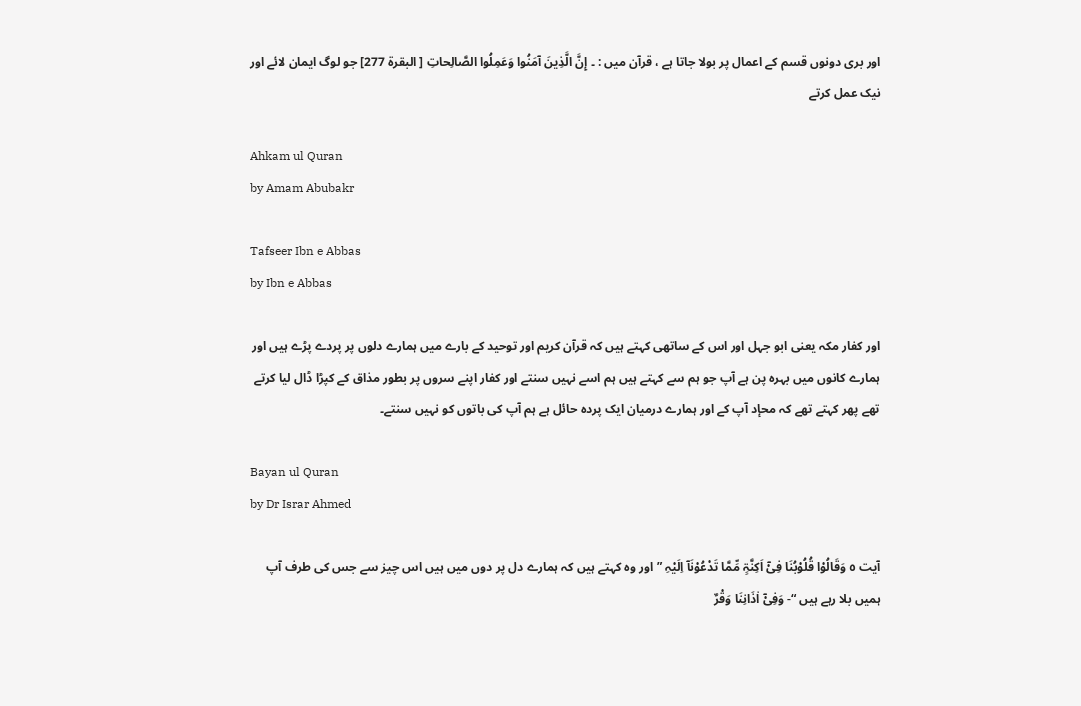اور بری دونوں قسم کے اعمال پر بولا جاتا ہے ، قرآن میں : ۔ إِنَّ الَّذِينَ آمَنُوا وَعَمِلُوا الصَّالِحاتِ [ البقرة 277] جو لوگ ایمان لائے اور نیک عمل کرتے

Ahkam ul Quran
by Amam Abubakr

Tafseer Ibn e Abbas
by Ibn e Abbas

اور کفار مکہ یعنی ابو جہل اور اس کے ساتھی کہتے ہیں کہ قرآن کریم اور توحید کے بارے میں ہمارے دلوں پر پردے پڑے ہیں اور ہمارے کانوں میں بہرہ پن ہے آپ جو ہم سے کہتے ہیں ہم اسے نہیں سنتے اور کفار اپنے سروں پر بطور مذاق کے کپڑا ڈال لیا کرتے تھے پھر کہتے تھے کہ محإد آپ کے اور ہمارے درمیان ایک پردہ حائل ہے ہم آپ کی باتوں کو نہیں سنتے۔

Bayan ul Quran
by Dr Israr Ahmed

آیت ٥ وَقَالُوْا قُلُوْبُنَا فِیْٓ اَکِنَّۃٍ مِّمَّا تَدْعُوْنَآ اِلَیْہِ ” اور وہ کہتے ہیں کہ ہمارے دل پر دوں میں ہیں اس چیز سے جس کی طرف آپ ہمیں بلا رہے ہیں “- وَفِیْٓ اٰذَانِنَا وَقْرٌ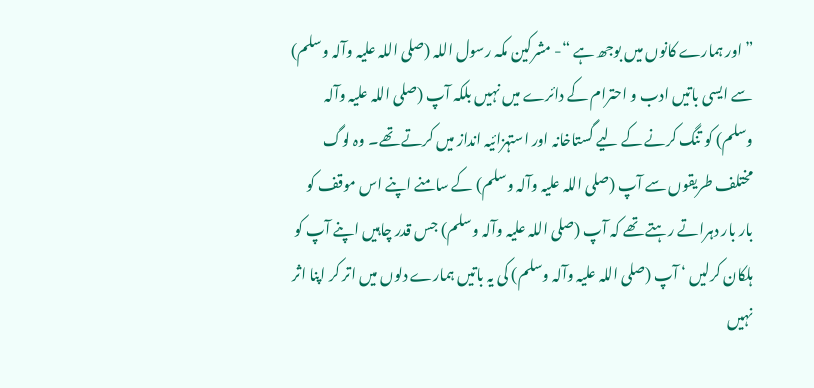” اور ہمارے کانوں میں بوجھ ہے “- مشرکین مکہ رسول اللہ (صلی اللہ علیہ وآلہ وسلم) سے ایسی باتیں ادب و احترام کے دائرے میں نہیں بلکہ آپ (صلی اللہ علیہ وآلہ وسلم) کو تنگ کرنے کے لیے گستاخانہ اور استہزائیہ انداز میں کرتے تھے۔ وہ لوگ مختلف طریقوں سے آپ (صلی اللہ علیہ وآلہ وسلم) کے سامنے اپنے اس موقف کو بار بار دہراتے رہتے تھے کہ آپ (صلی اللہ علیہ وآلہ وسلم) جس قدر چاہیں اپنے آپ کو ہلکان کرلیں ‘ آپ (صلی اللہ علیہ وآلہ وسلم) کی یہ باتیں ہمارے دلوں میں اتر کر اپنا اثر نہیں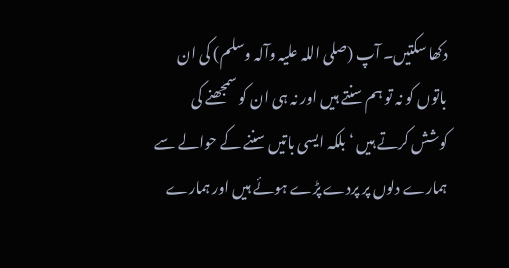دکھا سکتیں۔ آپ (صلی اللہ علیہ وآلہ وسلم) کی ان باتوں کو نہ تو ہم سنتے ہیں اور نہ ہی ان کو سمجھنے کی کوشش کرتے ہیں ‘ بلکہ ایسی باتیں سننے کے حوالے سے ہمارے دلوں پر پردے پڑے ہوئے ہیں اور ہمارے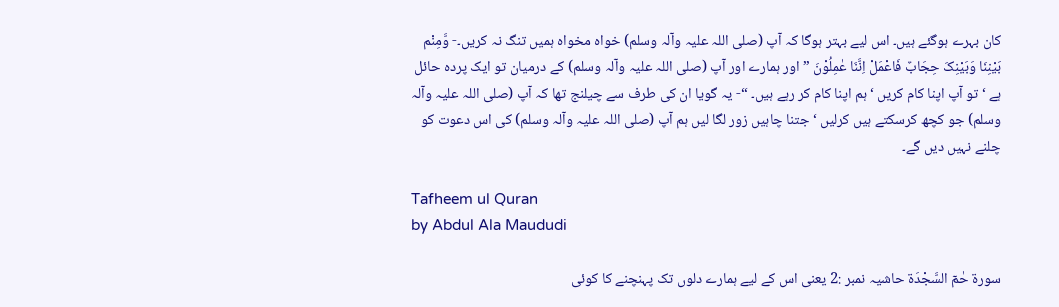کان بہرے ہوگئے ہیں۔ اس لیے بہتر ہوگا کہ آپ (صلی اللہ علیہ وآلہ وسلم) خواہ مخواہ ہمیں تنگ نہ کریں۔- وَّمِنْم بَیْنِنَا وَبَیْنِکَ حِجَابٌ فَاعْمَلْ اِنَّنَا عٰمِلُوْنَ ” اور ہمارے اور آپ (صلی اللہ علیہ وآلہ وسلم) کے درمیان تو ایک پردہ حائل ہے ‘ تو آپ اپنا کام کریں ‘ ہم اپنا کام کر رہے ہیں۔ “- یہ گویا ان کی طرف سے چیلنج تھا کہ آپ (صلی اللہ علیہ وآلہ وسلم) جو کچھ کرسکتے ہیں کرلیں ‘ جتنا چاہیں زور لگا لیں ہم آپ (صلی اللہ علیہ وآلہ وسلم) کی اس دعوت کو چلنے نہیں دیں گے۔

Tafheem ul Quran
by Abdul Ala Maududi

سورة حٰمٓ السَّجْدَة حاشیہ نمبر :2 یعنی اس کے لیے ہمارے دلوں تک پہنچنے کا کوئی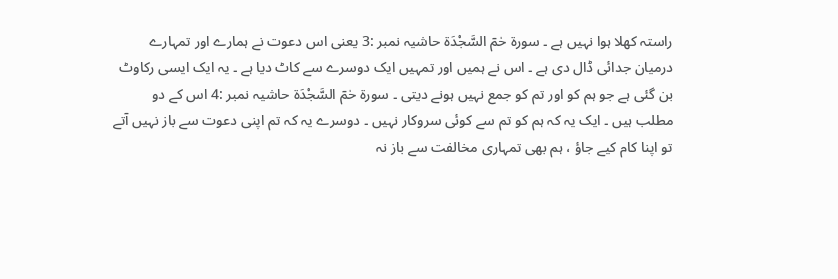راستہ کھلا ہوا نہیں ہے ۔ سورة حٰمٓ السَّجْدَة حاشیہ نمبر :3 یعنی اس دعوت نے ہمارے اور تمہارے درمیان جدائی ڈال دی ہے ۔ اس نے ہمیں اور تمہیں ایک دوسرے سے کاٹ دیا ہے ۔ یہ ایک ایسی رکاوٹ بن گئی ہے جو ہم کو اور تم کو جمع نہیں ہونے دیتی ۔ سورة حٰمٓ السَّجْدَة حاشیہ نمبر :4 اس کے دو مطلب ہیں ۔ ایک یہ کہ ہم کو تم سے کوئی سروکار نہیں ۔ دوسرے یہ کہ تم اپنی دعوت سے باز نہیں آتے تو اپنا کام کیے جاؤ ، ہم بھی تمہاری مخالفت سے باز نہ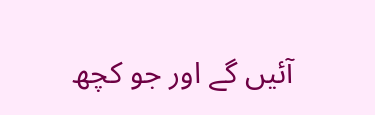آئیں گے اور جو کچھ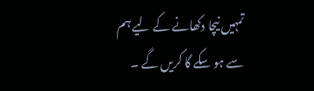تمہیں نیچا دکھانے کے لیے ہم سے ہو سکے گا کریں گے ۔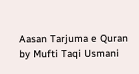Aasan Tarjuma e Quran
by Mufti Taqi Usmani